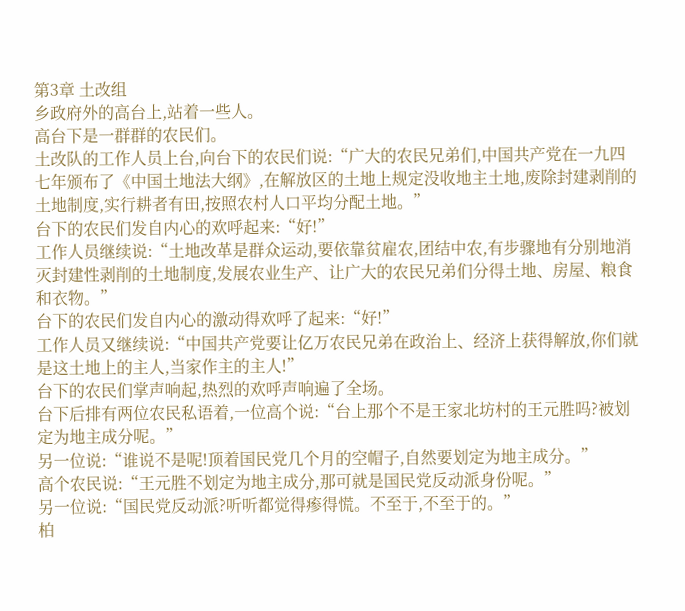第3章 土改组
乡政府外的高台上,站着一些人。
高台下是一群群的农民们。
土改队的工作人员上台,向台下的农民们说:“广大的农民兄弟们,中国共产党在一九四七年颁布了《中国土地法大纲》,在解放区的土地上规定没收地主土地,废除封建剥削的土地制度,实行耕者有田,按照农村人口平均分配土地。”
台下的农民们发自内心的欢呼起来:“好!”
工作人员继续说:“土地改革是群众运动,要依靠贫雇农,团结中农,有步骤地有分别地消灭封建性剥削的土地制度,发展农业生产、让广大的农民兄弟们分得土地、房屋、粮食和衣物。”
台下的农民们发自内心的激动得欢呼了起来:“好!”
工作人员又继续说:“中国共产党要让亿万农民兄弟在政治上、经济上获得解放,你们就是这土地上的主人,当家作主的主人!”
台下的农民们掌声响起,热烈的欢呼声响遍了全场。
台下后排有两位农民私语着,一位高个说:“台上那个不是王家北坊村的王元胜吗?被划定为地主成分呢。”
另一位说:“谁说不是呢!顶着国民党几个月的空帽子,自然要划定为地主成分。”
高个农民说:“王元胜不划定为地主成分,那可就是国民党反动派身份呢。”
另一位说:“国民党反动派?听听都觉得瘆得慌。不至于,不至于的。”
柏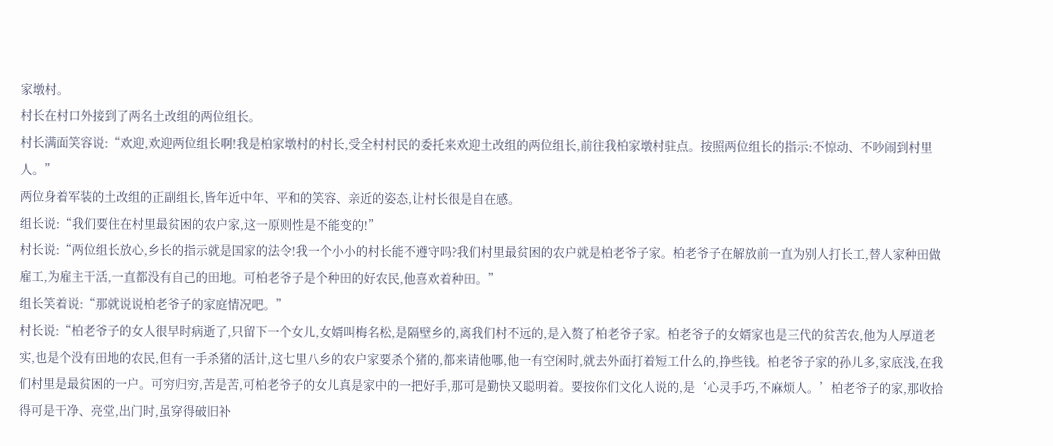家墩村。
村长在村口外接到了两名土改组的两位组长。
村长满面笑容说:“欢迎,欢迎两位组长啊!我是柏家墩村的村长,受全村村民的委托来欢迎土改组的两位组长,前往我柏家墩村驻点。按照两位组长的指示:不惊动、不吵闹到村里人。”
两位身着军装的土改组的正副组长,皆年近中年、平和的笑容、亲近的姿态,让村长很是自在感。
组长说:“我们要住在村里最贫困的农户家,这一原则性是不能变的!”
村长说:“两位组长放心,乡长的指示就是国家的法令!我一个小小的村长能不遵守吗?我们村里最贫困的农户就是柏老爷子家。柏老爷子在解放前一直为别人打长工,替人家种田做雇工,为雇主干活,一直都没有自己的田地。可柏老爷子是个种田的好农民,他喜欢着种田。”
组长笑着说:“那就说说柏老爷子的家庭情况吧。”
村长说:“柏老爷子的女人很早时病逝了,只留下一个女儿,女婿叫梅名松,是隔壁乡的,离我们村不远的,是入赘了柏老爷子家。柏老爷子的女婿家也是三代的贫苦农,他为人厚道老实,也是个没有田地的农民,但有一手杀猪的活计,这七里八乡的农户家要杀个猪的,都来请他哪,他一有空闲时,就去外面打着短工什么的,挣些钱。柏老爷子家的孙儿多,家底浅,在我们村里是最贫困的一户。可穷归穷,苦是苦,可柏老爷子的女儿真是家中的一把好手,那可是勤快又聪明着。要按你们文化人说的,是‘心灵手巧,不麻烦人。’柏老爷子的家,那收拾得可是干净、亮堂,出门时,虽穿得破旧补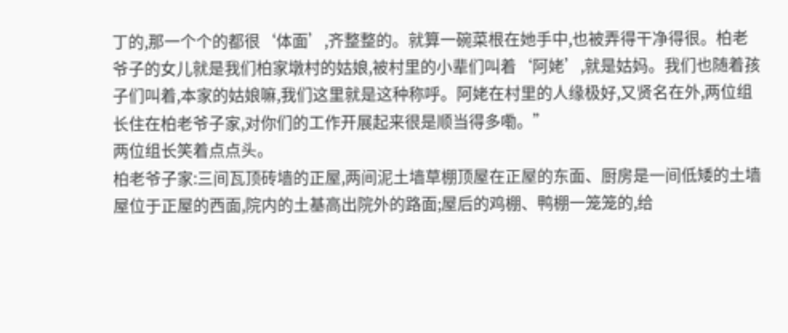丁的,那一个个的都很‘体面’,齐整整的。就算一碗菜根在她手中,也被弄得干净得很。柏老爷子的女儿就是我们柏家墩村的姑娘,被村里的小辈们叫着‘阿姥’,就是姑妈。我们也随着孩子们叫着,本家的姑娘嘛,我们这里就是这种称呼。阿姥在村里的人缘极好,又贤名在外,两位组长住在柏老爷子家,对你们的工作开展起来很是顺当得多嘞。”
两位组长笑着点点头。
柏老爷子家:三间瓦顶砖墙的正屋,两间泥土墙草棚顶屋在正屋的东面、厨房是一间低矮的土墙屋位于正屋的西面,院内的土基高出院外的路面;屋后的鸡棚、鸭棚一笼笼的,给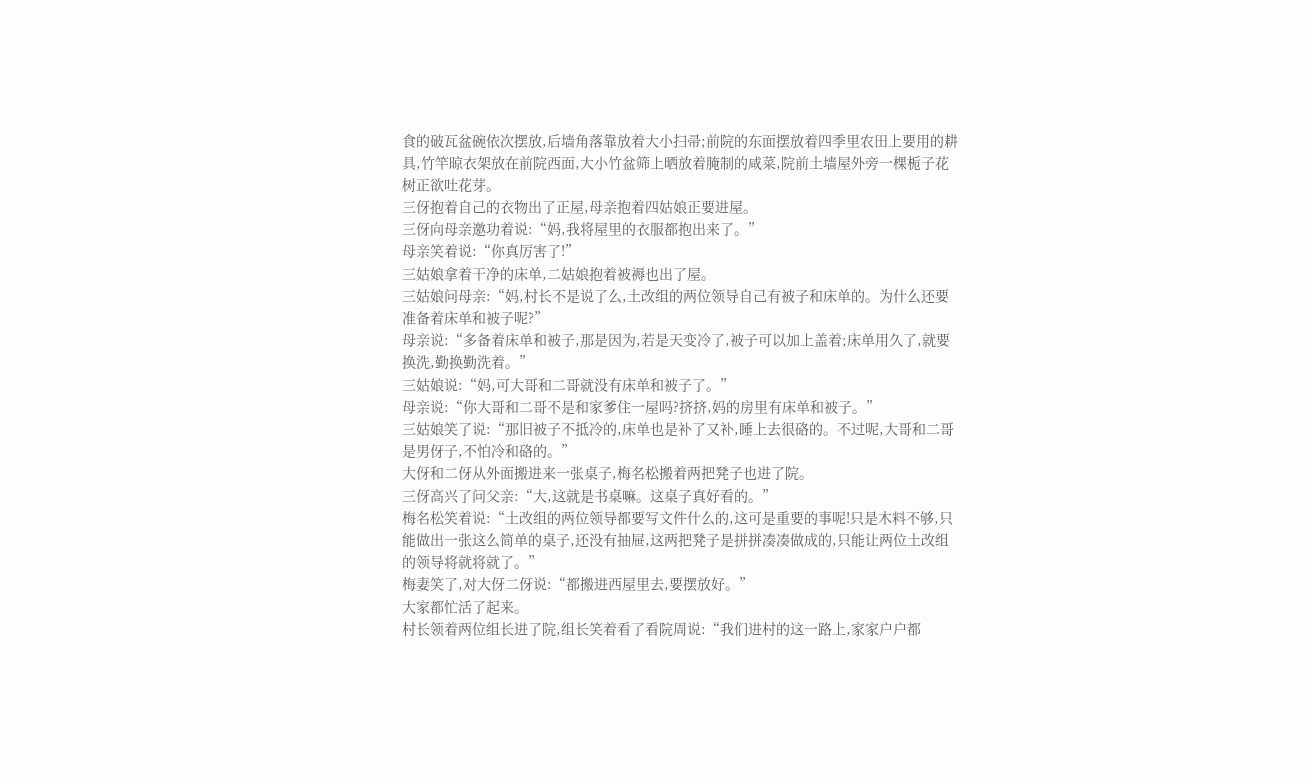食的破瓦盆碗依次摆放,后墙角落靠放着大小扫帚;前院的东面摆放着四季里农田上要用的耕具,竹竿晾衣架放在前院西面,大小竹盆筛上晒放着腌制的咸菜,院前土墙屋外旁一棵栀子花树正欲吐花芽。
三伢抱着自己的衣物出了正屋,母亲抱着四姑娘正要进屋。
三伢向母亲邀功着说:“妈,我将屋里的衣服都抱出来了。”
母亲笑着说:“你真厉害了!”
三姑娘拿着干净的床单,二姑娘抱着被褥也出了屋。
三姑娘问母亲:“妈,村长不是说了么,土改组的两位领导自己有被子和床单的。为什么还要准备着床单和被子呢?”
母亲说:“多备着床单和被子,那是因为,若是天变冷了,被子可以加上盖着;床单用久了,就要换洗,勤换勤洗着。”
三姑娘说:“妈,可大哥和二哥就没有床单和被子了。”
母亲说:“你大哥和二哥不是和家爹住一屋吗?挤挤,妈的房里有床单和被子。”
三姑娘笑了说:“那旧被子不抵冷的,床单也是补了又补,睡上去很硌的。不过呢,大哥和二哥是男伢子,不怕冷和硌的。”
大伢和二伢从外面搬进来一张桌子,梅名松搬着两把凳子也进了院。
三伢高兴了问父亲:“大,这就是书桌嘛。这桌子真好看的。”
梅名松笑着说:“土改组的两位领导都要写文件什么的,这可是重要的事呢!只是木料不够,只能做出一张这么简单的桌子,还没有抽屉,这两把凳子是拼拼凑凑做成的,只能让两位土改组的领导将就将就了。”
梅妻笑了,对大伢二伢说:“都搬进西屋里去,要摆放好。”
大家都忙活了起来。
村长领着两位组长进了院,组长笑着看了看院周说:“我们进村的这一路上,家家户户都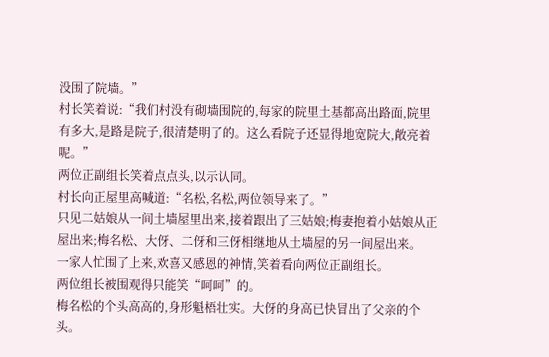没围了院墙。”
村长笑着说:“我们村没有砌墙围院的,每家的院里土基都高出路面,院里有多大,是路是院子,很清楚明了的。这么看院子还显得地宽院大,敞亮着呢。”
两位正副组长笑着点点头,以示认同。
村长向正屋里高喊道:“名松,名松,两位领导来了。”
只见二姑娘从一间土墙屋里出来,接着跟出了三姑娘;梅妻抱着小姑娘从正屋出来;梅名松、大伢、二伢和三伢相继地从土墙屋的另一间屋出来。
一家人忙围了上来,欢喜又感恩的神情,笑着看向两位正副组长。
两位组长被围观得只能笑“呵呵”的。
梅名松的个头高高的,身形魁梧壮实。大伢的身高已快冒出了父亲的个头。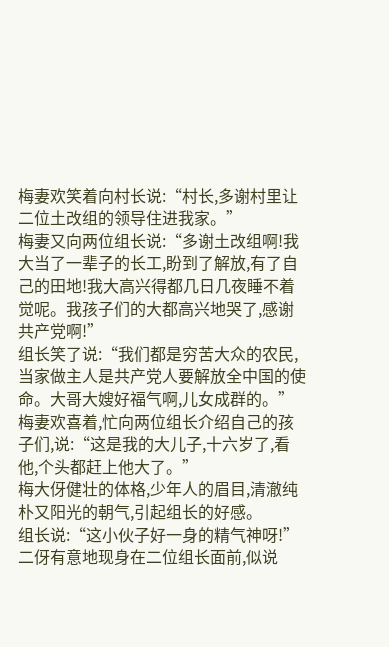梅妻欢笑着向村长说:“村长,多谢村里让二位土改组的领导住进我家。”
梅妻又向两位组长说:“多谢土改组啊!我大当了一辈子的长工,盼到了解放,有了自己的田地!我大高兴得都几日几夜睡不着觉呢。我孩子们的大都高兴地哭了,感谢共产党啊!”
组长笑了说:“我们都是穷苦大众的农民,当家做主人是共产党人要解放全中国的使命。大哥大嫂好福气啊,儿女成群的。”
梅妻欢喜着,忙向两位组长介绍自己的孩子们,说:“这是我的大儿子,十六岁了,看他,个头都赶上他大了。”
梅大伢健壮的体格,少年人的眉目,清澈纯朴又阳光的朝气,引起组长的好感。
组长说:“这小伙子好一身的精气神呀!”
二伢有意地现身在二位组长面前,似说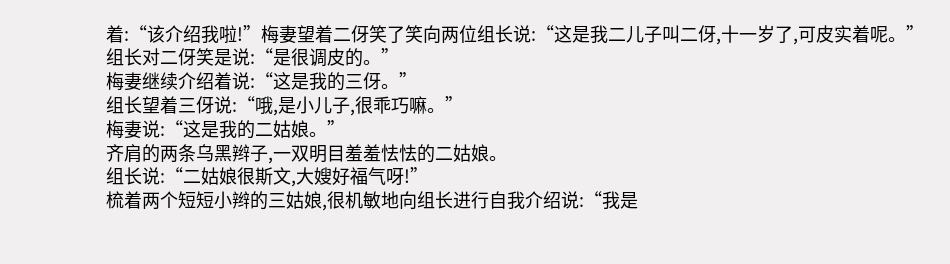着:“该介绍我啦!”梅妻望着二伢笑了笑向两位组长说:“这是我二儿子叫二伢,十一岁了,可皮实着呢。”
组长对二伢笑是说:“是很调皮的。”
梅妻继续介绍着说:“这是我的三伢。”
组长望着三伢说:“哦,是小儿子,很乖巧嘛。”
梅妻说:“这是我的二姑娘。”
齐肩的两条乌黑辫子,一双明目羞羞怯怯的二姑娘。
组长说:“二姑娘很斯文,大嫂好福气呀!”
梳着两个短短小辫的三姑娘,很机敏地向组长进行自我介绍说:“我是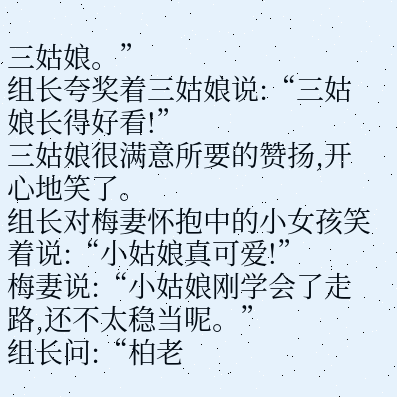三姑娘。”
组长夸奖着三姑娘说:“三姑娘长得好看!”
三姑娘很满意所要的赞扬,开心地笑了。
组长对梅妻怀抱中的小女孩笑着说:“小姑娘真可爱!”
梅妻说:“小姑娘刚学会了走路,还不太稳当呢。”
组长问:“柏老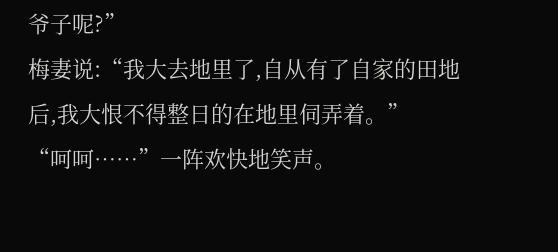爷子呢?”
梅妻说:“我大去地里了,自从有了自家的田地后,我大恨不得整日的在地里伺弄着。”
“呵呵……”一阵欢快地笑声。